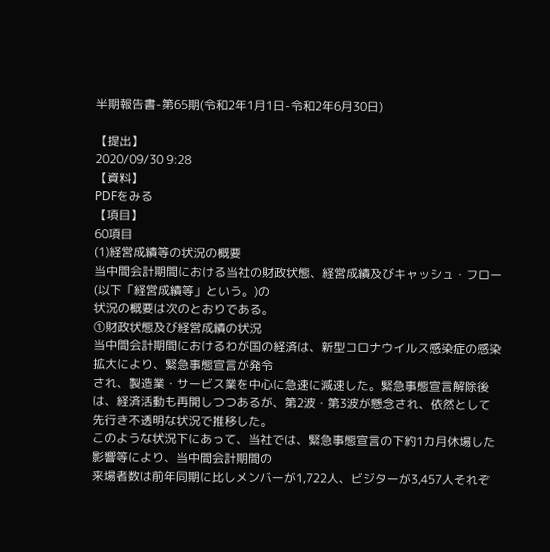半期報告書-第65期(令和2年1月1日-令和2年6月30日)

【提出】
2020/09/30 9:28
【資料】
PDFをみる
【項目】
60項目
(1)経営成績等の状況の概要
当中間会計期間における当社の財政状態、経営成績及びキャッシュ・フロー(以下「経営成績等」という。)の
状況の概要は次のとおりである。
①財政状態及び経営成績の状況
当中間会計期間におけるわが国の経済は、新型コロナウイルス感染症の感染拡大により、緊急事態宣言が発令
され、製造業・サービス業を中心に急速に減速した。緊急事態宣言解除後は、経済活動も再開しつつあるが、第2波・第3波が懸念され、依然として先行き不透明な状況で推移した。
このような状況下にあって、当社では、緊急事態宣言の下約1カ月休場した影響等により、当中間会計期間の
来場者数は前年同期に比しメンバーが1,722人、ビジターが3,457人それぞ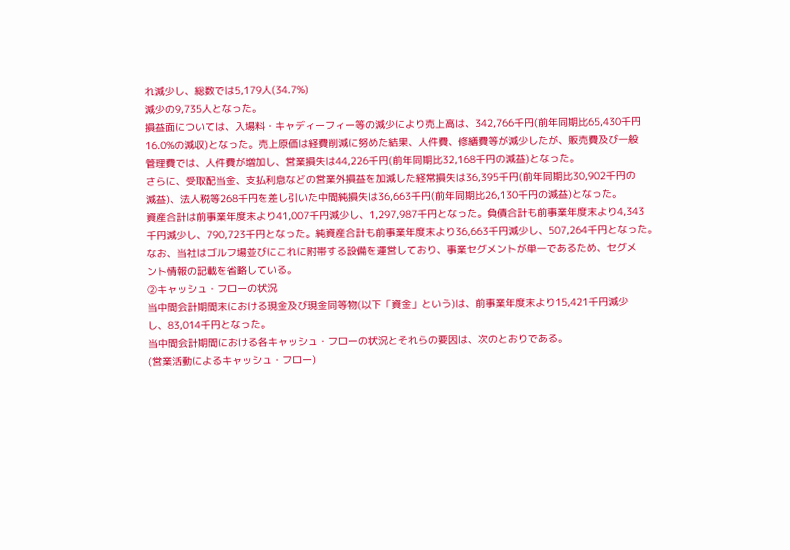れ減少し、総数では5,179人(34.7%)
減少の9,735人となった。
損益面については、入場料・キャディーフィー等の減少により売上高は、342,766千円(前年同期比65,430千円
16.0%の減収)となった。売上原価は経費削減に努めた結果、人件費、修繕費等が減少したが、販売費及び一般
管理費では、人件費が増加し、営業損失は44,226千円(前年同期比32,168千円の減益)となった。
さらに、受取配当金、支払利息などの営業外損益を加減した経常損失は36,395千円(前年同期比30,902千円の
減益)、法人税等268千円を差し引いた中間純損失は36,663千円(前年同期比26,130千円の減益)となった。
資産合計は前事業年度末より41,007千円減少し、1,297,987千円となった。負債合計も前事業年度末より4,343
千円減少し、790,723千円となった。純資産合計も前事業年度末より36,663千円減少し、507,264千円となった。
なお、当社はゴルフ場並びにこれに附帯する設備を運営しており、事業セグメントが単一であるため、セグメ
ント情報の記載を省略している。
②キャッシュ・フローの状況
当中間会計期間末における現金及び現金同等物(以下「資金」という)は、前事業年度末より15,421千円減少
し、83,014千円となった。
当中間会計期間における各キャッシュ・フローの状況とそれらの要因は、次のとおりである。
(営業活動によるキャッシュ・フロー)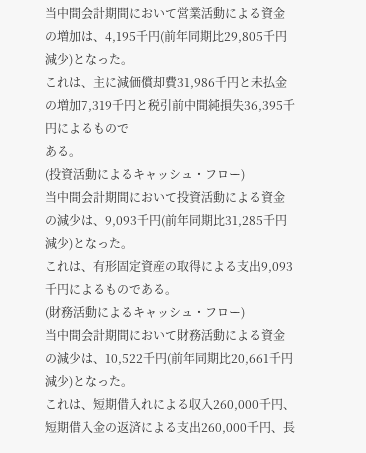当中間会計期間において営業活動による資金の増加は、4,195千円(前年同期比29,805千円減少)となった。
これは、主に減価償却費31,986千円と未払金の増加7,319千円と税引前中間純損失36,395千円によるもので
ある。
(投資活動によるキャッシュ・フロー)
当中間会計期間において投資活動による資金の減少は、9,093千円(前年同期比31,285千円減少)となった。
これは、有形固定資産の取得による支出9,093千円によるものである。
(財務活動によるキャッシュ・フロー)
当中間会計期間において財務活動による資金の減少は、10,522千円(前年同期比20,661千円減少)となった。
これは、短期借入れによる収入260,000千円、短期借入金の返済による支出260,000千円、長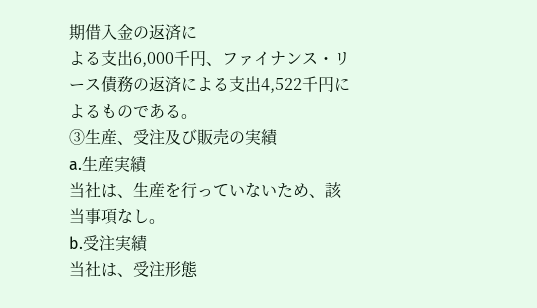期借入金の返済に
よる支出6,000千円、ファイナンス・リース債務の返済による支出4,522千円によるものである。
③生産、受注及び販売の実績
a.生産実績
当社は、生産を行っていないため、該当事項なし。
b.受注実績
当社は、受注形態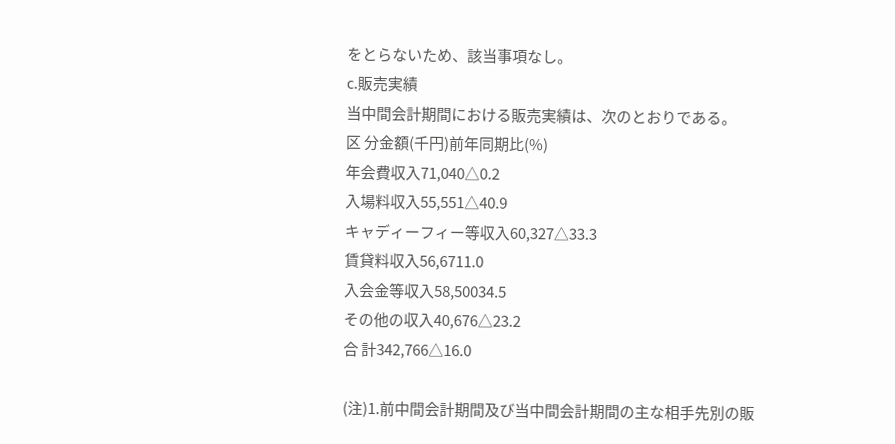をとらないため、該当事項なし。
c.販売実績
当中間会計期間における販売実績は、次のとおりである。
区 分金額(千円)前年同期比(%)
年会費収入71,040△0.2
入場料収入55,551△40.9
キャディーフィー等収入60,327△33.3
賃貸料収入56,6711.0
入会金等収入58,50034.5
その他の収入40,676△23.2
合 計342,766△16.0

(注)1.前中間会計期間及び当中間会計期間の主な相手先別の販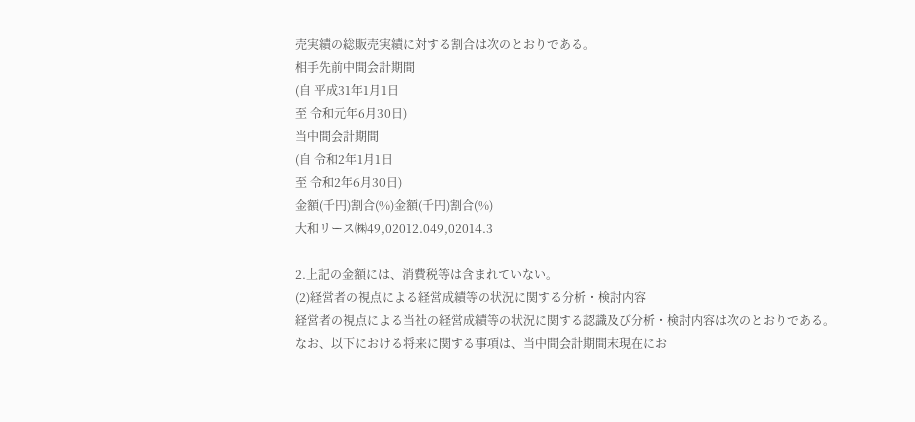売実績の総販売実績に対する割合は次のとおりである。
相手先前中間会計期間
(自 平成31年1月1日
至 令和元年6月30日)
当中間会計期間
(自 令和2年1月1日
至 令和2年6月30日)
金額(千円)割合(%)金額(千円)割合(%)
大和リース㈱49,02012.049,02014.3

2.上記の金額には、消費税等は含まれていない。
(2)経営者の視点による経営成績等の状況に関する分析・検討内容
経営者の視点による当社の経営成績等の状況に関する認識及び分析・検討内容は次のとおりである。
なお、以下における将来に関する事項は、当中間会計期間末現在にお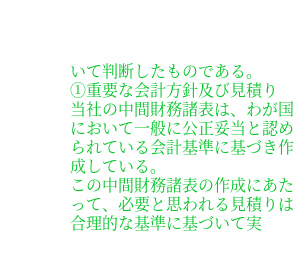いて判断したものである。
①重要な会計方針及び見積り
当社の中間財務諸表は、わが国において一般に公正妥当と認められている会計基準に基づき作成している。
この中間財務諸表の作成にあたって、必要と思われる見積りは合理的な基準に基づいて実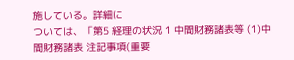施している。詳細に
ついては、「第5 経理の状況 1 中間財務諸表等 (1)中間財務諸表 注記事項(重要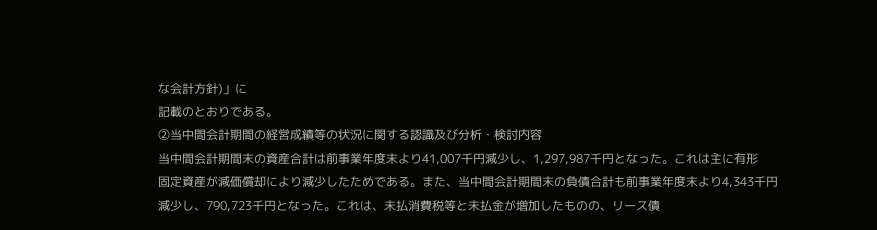な会計方針)」に
記載のとおりである。
②当中間会計期間の経営成績等の状況に関する認識及び分析・検討内容
当中間会計期間末の資産合計は前事業年度末より41,007千円減少し、1,297,987千円となった。これは主に有形
固定資産が減価償却により減少したためである。また、当中間会計期間末の負債合計も前事業年度末より4,343千円
減少し、790,723千円となった。これは、未払消費税等と未払金が増加したものの、リース債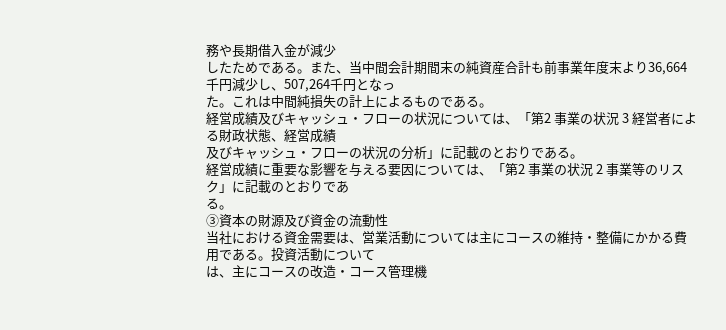務や長期借入金が減少
したためである。また、当中間会計期間末の純資産合計も前事業年度末より36,664千円減少し、507,264千円となっ
た。これは中間純損失の計上によるものである。
経営成績及びキャッシュ・フローの状況については、「第2 事業の状況 3 経営者による財政状態、経営成績
及びキャッシュ・フローの状況の分析」に記載のとおりである。
経営成績に重要な影響を与える要因については、「第2 事業の状況 2 事業等のリスク」に記載のとおりであ
る。
③資本の財源及び資金の流動性
当社における資金需要は、営業活動については主にコースの維持・整備にかかる費用である。投資活動について
は、主にコースの改造・コース管理機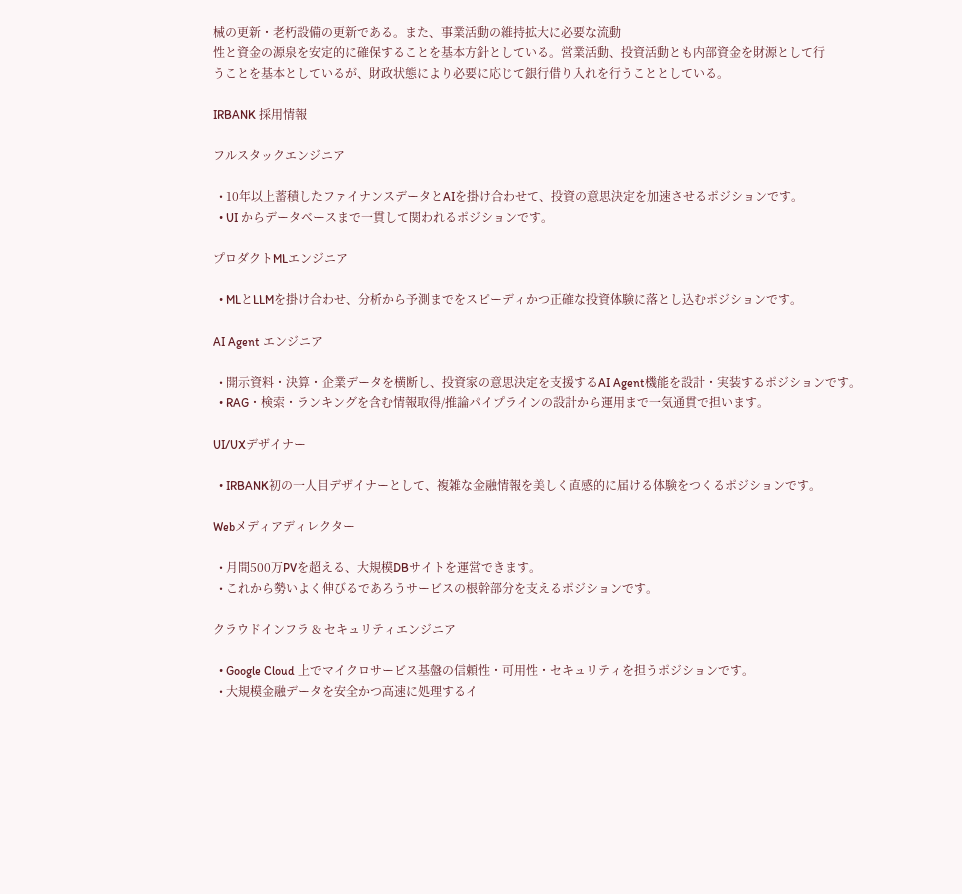械の更新・老朽設備の更新である。また、事業活動の維持拡大に必要な流動
性と資金の源泉を安定的に確保することを基本方針としている。営業活動、投資活動とも内部資金を財源として行
うことを基本としているが、財政状態により必要に応じて銀行借り入れを行うこととしている。

IRBANK 採用情報

フルスタックエンジニア

  • 10年以上蓄積したファイナンスデータとAIを掛け合わせて、投資の意思決定を加速させるポジションです。
  • UI からデータベースまで一貫して関われるポジションです。

プロダクトMLエンジニア

  • MLとLLMを掛け合わせ、分析から予測までをスピーディかつ正確な投資体験に落とし込むポジションです。

AI Agent エンジニア

  • 開示資料・決算・企業データを横断し、投資家の意思決定を支援するAI Agent機能を設計・実装するポジションです。
  • RAG・検索・ランキングを含む情報取得/推論パイプラインの設計から運用まで一気通貫で担います。

UI/UXデザイナー

  • IRBANK初の一人目デザイナーとして、複雑な金融情報を美しく直感的に届ける体験をつくるポジションです。

Webメディアディレクター

  • 月間500万PVを超える、大規模DBサイトを運営できます。
  • これから勢いよく伸びるであろうサービスの根幹部分を支えるポジションです。

クラウドインフラ & セキュリティエンジニア

  • Google Cloud 上でマイクロサービス基盤の信頼性・可用性・セキュリティを担うポジションです。
  • 大規模金融データを安全かつ高速に処理するイ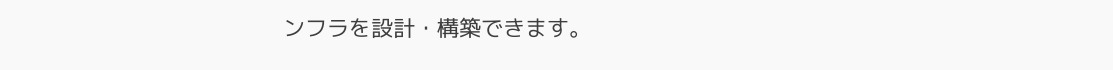ンフラを設計・構築できます。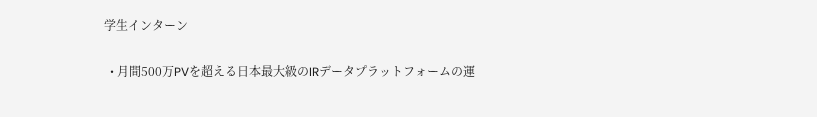学生インターン

  • 月間500万PVを超える日本最大級のIRデータプラットフォームの運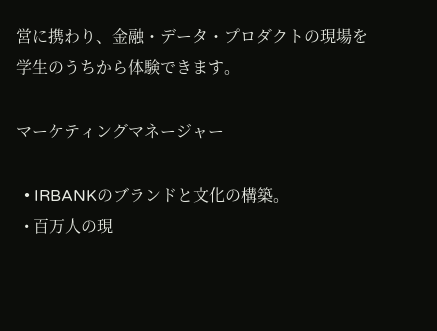営に携わり、金融・データ・プロダクトの現場を学生のうちから体験できます。

マーケティングマネージャー

  • IRBANKのブランドと文化の構築。
  • 百万人の現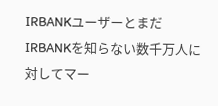IRBANKユーザーとまだIRBANKを知らない数千万人に対してマー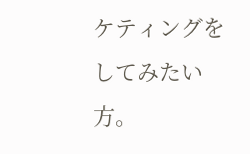ケティングをしてみたい方。